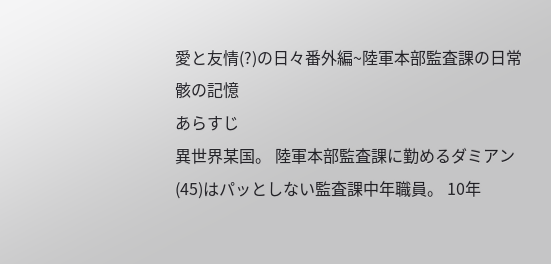愛と友情(?)の日々番外編~陸軍本部監査課の日常 骸の記憶
あらすじ
異世界某国。 陸軍本部監査課に勤めるダミアン(45)はパッとしない監査課中年職員。 10年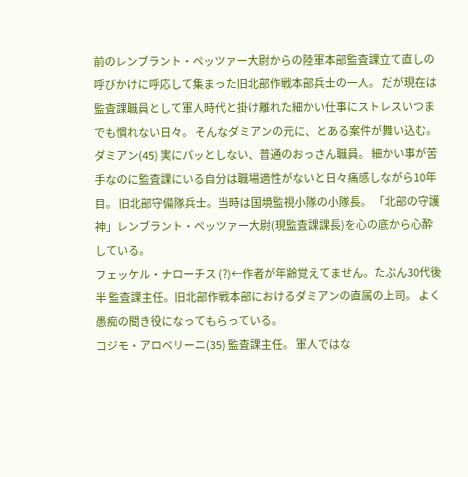前のレンブラント・ペッツァー大尉からの陸軍本部監査課立て直しの呼びかけに呼応して集まった旧北部作戦本部兵士の一人。 だが現在は監査課職員として軍人時代と掛け離れた細かい仕事にストレスいつまでも慣れない日々。 そんなダミアンの元に、とある案件が舞い込む。
ダミアン(45) 実にパッとしない、普通のおっさん職員。 細かい事が苦手なのに監査課にいる自分は職場適性がないと日々痛感しながら10年目。 旧北部守備隊兵士。当時は国境監視小隊の小隊長。 「北部の守護神」レンブラント・ペッツァー大尉(現監査課課長)を心の底から心酔している。
フェッケル・ナローチス (?)←作者が年齢覚えてません。たぶん30代後半 監査課主任。旧北部作戦本部におけるダミアンの直属の上司。 よく愚痴の聞き役になってもらっている。
コジモ・アロベリーニ(35) 監査課主任。 軍人ではな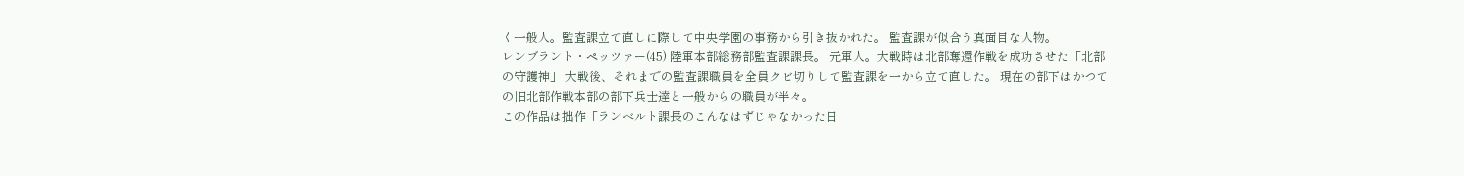く一般人。監査課立て直しに際して中央学園の事務から引き抜かれた。 監査課が似合う真面目な人物。
レンブラント・ペッツァー(45) 陸軍本部総務部監査課課長。 元軍人。大戦時は北部奪還作戦を成功させた「北部の守護神」 大戦後、それまでの監査課職員を全員クビ切りして監査課を一から立て直した。 現在の部下はかつての旧北部作戦本部の部下兵士達と一般からの職員が半々。
この作品は拙作「ランベルト課長のこんなはずじゃなかった日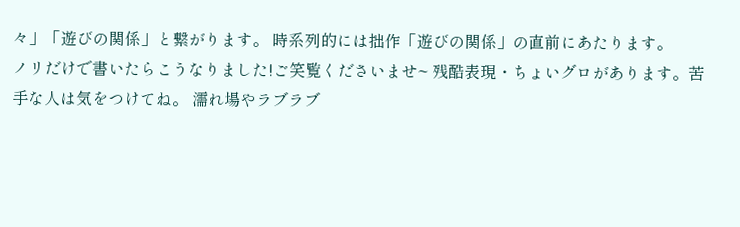々」「遊びの関係」と繋がります。 時系列的には拙作「遊びの関係」の直前にあたります。
ノリだけで書いたらこうなりました!ご笑覧くださいませ~ 残酷表現・ちょいグロがあります。苦手な人は気をつけてね。 濡れ場やラブラブ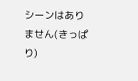シーンはありません(きっぱり)